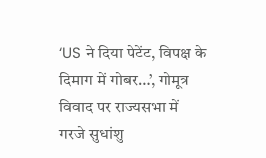‘US ने दिया पेटेंट, विपक्ष के दिमाग में गोबर…’, गोमूत्र विवाद पर राज्यसभा में गरजे सुधांशु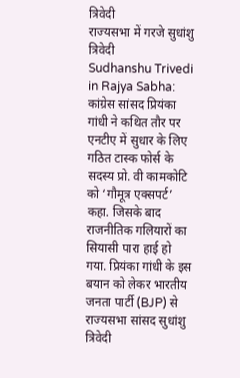त्रिवेदी
राज्यसभा में गरजे सुधांशु त्रिवेदी
Sudhanshu Trivedi in Rajya Sabha: कांग्रेस सांसद प्रियंका गांधी ने कथित तौर पर एनटीए में सुधार के लिए गठित टास्क फोर्स के सदस्य प्रो. वी कामकोटि को ‘गौमूत्र एक्सपर्ट’ कहा. जिसके बाद राजनीतिक गलियारों का सियासी पारा हाई हो गया. प्रियंका गांधी के इस बयान को लेकर भारतीय जनता पार्टी (BJP) से राज्यसभा सांसद सुधांशु त्रिवेदी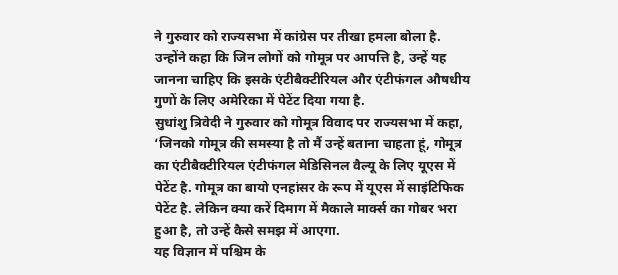ने गुरुवार को राज्यसभा में कांग्रेस पर तीखा हमला बोला है. उन्होंने कहा कि जिन लोगों को गोमूत्र पर आपत्ति है, उन्हें यह जानना चाहिए कि इसके एंटीबैक्टीरियल और एंटीफंगल औषधीय गुणों के लिए अमेरिका में पेटेंट दिया गया है.
सुधांशु त्रिवेदी ने गुरुवार को गोमूत्र विवाद पर राज्यसभा में कहा, ‘जिनको गोमूत्र की समस्या है तो मैं उन्हें बताना चाहता हूं, गोमूत्र का एंटीबैक्टीरियल एंटीफंगल मेडिसिनल वैल्यू के लिए यूएस में पेटेंट है. गोमूत्र का बायो एनहांसर के रूप में यूएस में साइंटिफिक पेटेंट है. लेकिन क्या करें दिमाग में मैकाले मार्क्स का गोबर भरा हुआ है, तो उन्हें कैसे समझ में आएगा.
यह विज्ञान में पश्चिम के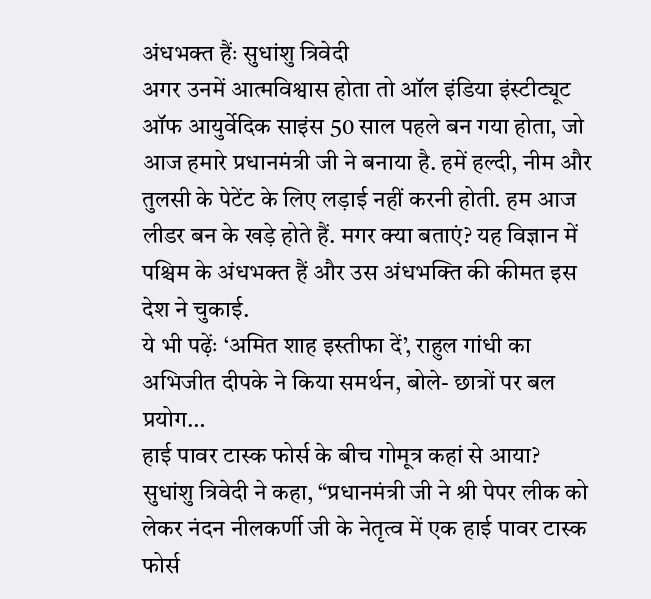अंधभक्त हैंः सुधांशु त्रिवेदी
अगर उनमें आत्मविश्वास होता तो ऑल इंडिया इंस्टीट्यूट ऑफ आयुर्वेदिक साइंस 50 साल पहले बन गया होता, जो आज हमारे प्रधानमंत्री जी ने बनाया है. हमें हल्दी, नीम और तुलसी के पेटेंट के लिए लड़ाई नहीं करनी होती. हम आज लीडर बन के खड़े होते हैं. मगर क्या बताएं? यह विज्ञान में पश्चिम के अंधभक्त हैं और उस अंधभक्ति की कीमत इस देश ने चुकाई.
ये भी पढ़ेंः ‘अमित शाह इस्तीफा दें’, राहुल गांधी का अभिजीत दीपके ने किया समर्थन, बोले- छात्रों पर बल प्रयोग…
हाई पावर टास्क फोर्स के बीच गोमूत्र कहां से आया?
सुधांशु त्रिवेदी ने कहा, “प्रधानमंत्री जी ने श्री पेपर लीक को लेकर नंदन नीलकर्णी जी के नेतृत्व में एक हाई पावर टास्क फोर्स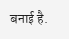बनाई है.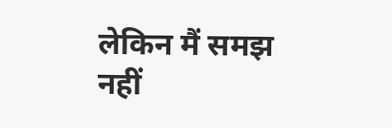लेकिन मैं समझ नहीं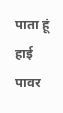पाता हूं हाई पावर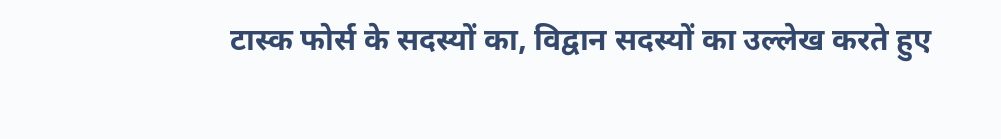टास्क फोर्स के सदस्यों का, विद्वान सदस्यों का उल्लेख करते हुए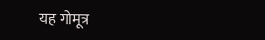यह गोमूत्र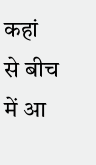कहां से बीच में आ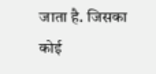जाता है. जिसका कोई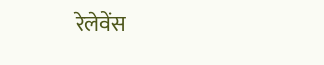रेलेवेंस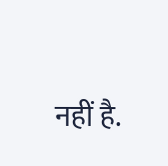नहीं है.